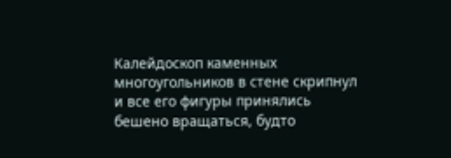Калейдоскоп каменных многоугольников в стене скрипнул и все его фигуры принялись бешено вращаться, будто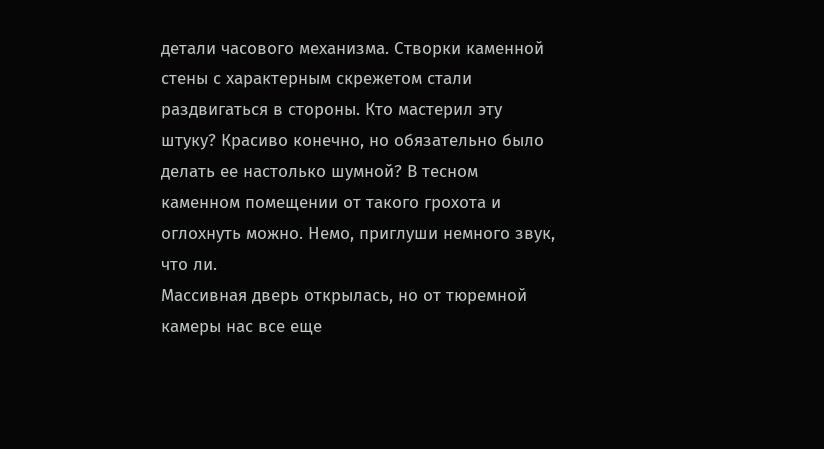детали часового механизма. Створки каменной стены с характерным скрежетом стали раздвигаться в стороны. Кто мастерил эту штуку? Красиво конечно, но обязательно было делать ее настолько шумной? В тесном каменном помещении от такого грохота и оглохнуть можно. Немо, приглуши немного звук, что ли.
Массивная дверь открылась, но от тюремной камеры нас все еще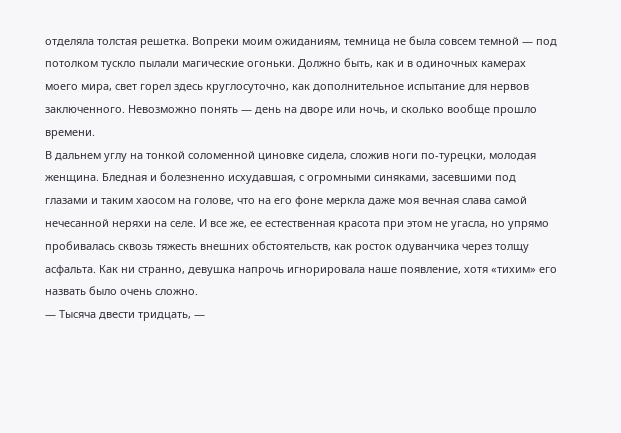отделяла толстая решетка. Вопреки моим ожиданиям, темница не была совсем темной — под потолком тускло пылали магические огоньки. Должно быть, как и в одиночных камерах моего мира, свет горел здесь круглосуточно, как дополнительное испытание для нервов заключенного. Невозможно понять — день на дворе или ночь, и сколько вообще прошло времени.
В дальнем углу на тонкой соломенной циновке сидела, сложив ноги по-турецки, молодая женщина. Бледная и болезненно исхудавшая, с огромными синяками, засевшими под глазами и таким хаосом на голове, что на его фоне меркла даже моя вечная слава самой нечесанной неряхи на селе. И все же, ее естественная красота при этом не угасла, но упрямо пробивалась сквозь тяжесть внешних обстоятельств, как росток одуванчика через толщу асфальта. Как ни странно, девушка напрочь игнорировала наше появление, хотя «тихим» его назвать было очень сложно.
— Тысяча двести тридцать, —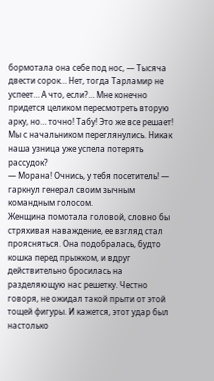бормотала она себе под нос, — Тысяча двести сорок… Нет, тогда Тарламир не успеет… А что, если?… Мне конечно придется целиком пересмотреть вторую арку, но… точно! Табу! Это же все решает!
Мы с начальником переглянулись. Никак наша узница уже успела потерять рассудок?
— Морана! Очнись, у тебя посетитель! — гаркнул генерал своим зычным командным голосом.
Женщина помотала головой, словно бы стряхивая наваждение, ее взгляд стал проясняться. Она подобралась, будто кошка перед прыжком, и вдруг действительно бросилась на разделяющую нас решетку. Честно говоря, не ожидал такой прыти от этой тощей фигуры. И кажется, этот удар был настолько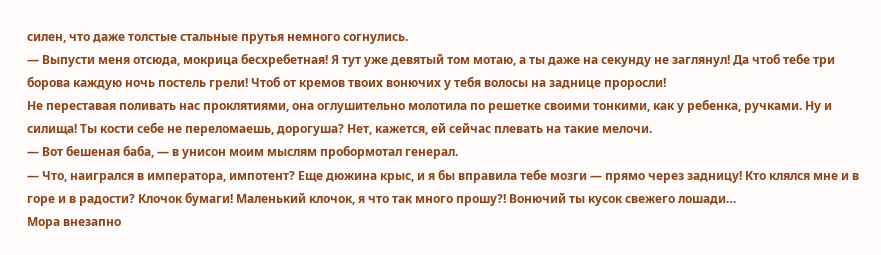силен, что даже толстые стальные прутья немного согнулись.
— Выпусти меня отсюда, мокрица бесхребетная! Я тут уже девятый том мотаю, а ты даже на секунду не заглянул! Да чтоб тебе три борова каждую ночь постель грели! Чтоб от кремов твоих вонючих у тебя волосы на заднице проросли!
Не переставая поливать нас проклятиями, она оглушительно молотила по решетке своими тонкими, как у ребенка, ручками. Ну и силища! Ты кости себе не переломаешь, дорогуша? Нет, кажется, ей сейчас плевать на такие мелочи.
— Вот бешеная баба, — в унисон моим мыслям пробормотал генерал.
— Что, наигрался в императора, импотент? Еще дюжина крыс, и я бы вправила тебе мозги — прямо через задницу! Кто клялся мне и в горе и в радости? Клочок бумаги! Маленький клочок, я что так много прошу?! Вонючий ты кусок свежего лошади…
Мора внезапно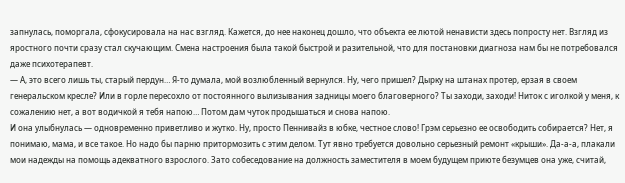запнулась, поморгала, сфокусировала на нас взгляд. Кажется, до нее наконец дошло, что объекта ее лютой ненависти здесь попросту нет. Взгляд из яростного почти сразу стал скучающим. Смена настроения была такой быстрой и разительной, что для постановки диагноза нам бы не потребовался даже психотерапевт.
— А, это всего лишь ты, старый пердун… Я-то думала, мой возлюбленный вернулся. Ну, чего пришел? Дырку на штанах протер, ерзая в своем генеральском кресле? Или в горле пересохло от постоянного вылизывания задницы моего благоверного? Ты заходи, заходи! Ниток с иголкой у меня, к сожалению нет, а вот водичкой я тебя напою… Потом дам чуток продышаться и снова напою.
И она улыбнулась — одновременно приветливо и жутко. Ну, просто Пеннивайз в юбке, честное слово! Грэм серьезно ее освободить собирается? Нет, я понимаю, мама, и все такое. Но надо бы парню притормозить с этим делом. Тут явно требуется довольно серьезный ремонт «крыши». Да-а-а, плакали мои надежды на помощь адекватного взрослого. Зато собеседование на должность заместителя в моем будущем приюте безумцев она уже, считай,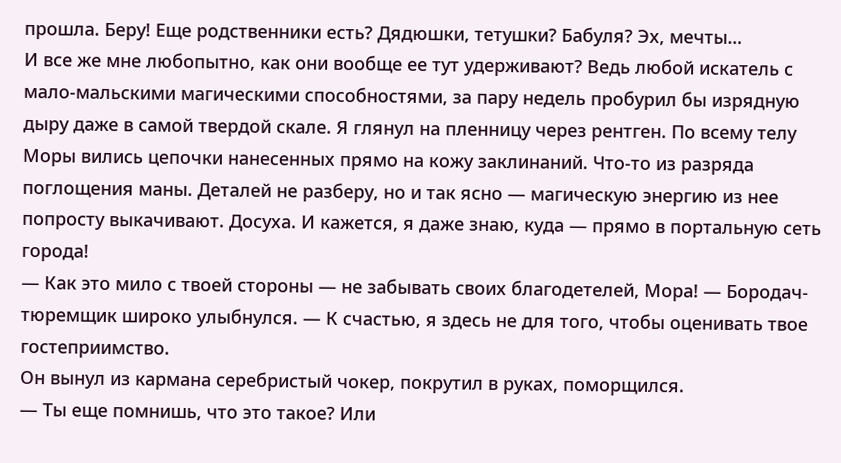прошла. Беру! Еще родственники есть? Дядюшки, тетушки? Бабуля? Эх, мечты…
И все же мне любопытно, как они вообще ее тут удерживают? Ведь любой искатель с мало-мальскими магическими способностями, за пару недель пробурил бы изрядную дыру даже в самой твердой скале. Я глянул на пленницу через рентген. По всему телу Моры вились цепочки нанесенных прямо на кожу заклинаний. Что-то из разряда поглощения маны. Деталей не разберу, но и так ясно — магическую энергию из нее попросту выкачивают. Досуха. И кажется, я даже знаю, куда — прямо в портальную сеть города!
— Как это мило с твоей стороны — не забывать своих благодетелей, Мора! — Бородач-тюремщик широко улыбнулся. — К счастью, я здесь не для того, чтобы оценивать твое гостеприимство.
Он вынул из кармана серебристый чокер, покрутил в руках, поморщился.
— Ты еще помнишь, что это такое? Или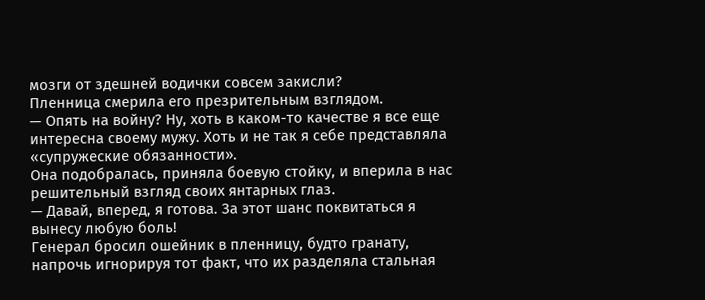мозги от здешней водички совсем закисли?
Пленница смерила его презрительным взглядом.
— Опять на войну? Ну, хоть в каком-то качестве я все еще интересна своему мужу. Хоть и не так я себе представляла «супружеские обязанности».
Она подобралась, приняла боевую стойку, и вперила в нас решительный взгляд своих янтарных глаз.
— Давай, вперед, я готова. За этот шанс поквитаться я вынесу любую боль!
Генерал бросил ошейник в пленницу, будто гранату, напрочь игнорируя тот факт, что их разделяла стальная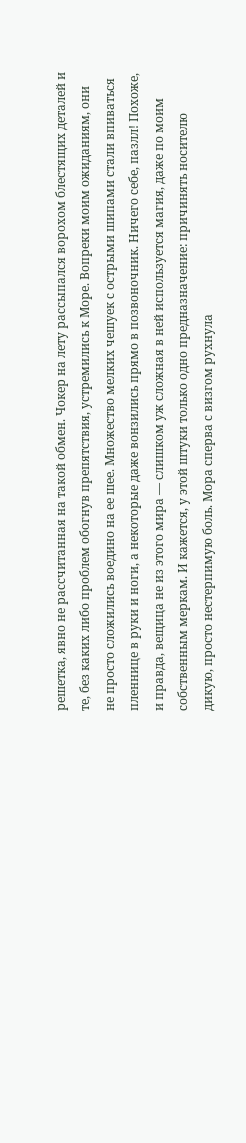решетка, явно не рассчитанная на такой обмен. Чокер на лету рассыпался ворохом блестящих деталей и те, без каких либо проблем обогнув препятствия, устремились к Море. Вопреки моим ожиданиям, они не просто сложились воедино на ее шее. Множество мелких чешуек с острыми шипами стали впиваться пленнице в руки и ноги, а некоторые даже вонзились прямо в позвоночник. Ничего себе, пазлл! Похоже, и правда, вещица не из этого мира — слишком уж сложная в ней используется магия, даже по моим собственным меркам. И кажется, у этой штуки только одно предназначение: причинять носителю дикую, просто нестерпимую боль. Мора сперва с визгом рухнула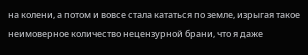на колени, а потом и вовсе стала кататься по земле, изрыгая такое неимоверное количество нецензурной брани, что я даже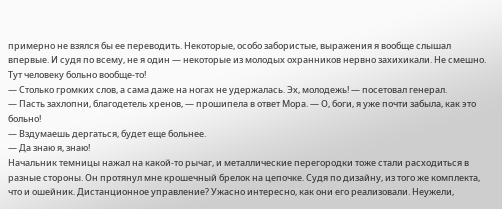примерно не взялся бы ее переводить. Некоторые, особо забористые, выражения я вообще слышал впервые. И судя по всему, не я один — некоторые из молодых охранников нервно захихикали. Не смешно. Тут человеку больно вообще-то!
— Столько громких слов, а сама даже на ногах не удержалась. Эх, молодежь! — посетовал генерал.
— Пасть захлопни, благодетель хренов, — прошипела в ответ Мора. — О, боги, я уже почти забыла, как это больно!
— Вздумаешь дергаться, будет еще больнее.
— Да знаю я, знаю!
Начальник темницы нажал на какой-то рычаг, и металлические перегородки тоже стали расходиться в разные стороны. Он протянул мне крошечный брелок на цепочке. Судя по дизайну, из того же комплекта, что и ошейник. Дистанционное управление? Ужасно интересно, как они его реализовали. Неужели,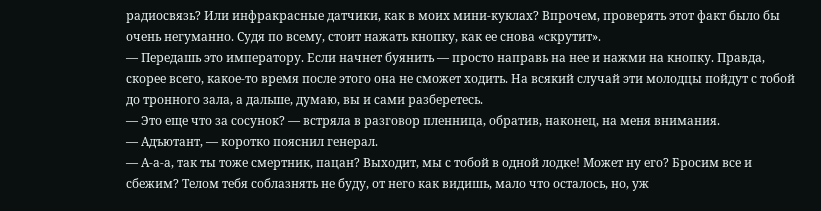радиосвязь? Или инфракрасные датчики, как в моих мини-куклах? Впрочем, проверять этот факт было бы очень негуманно. Судя по всему, стоит нажать кнопку, как ее снова «скрутит».
— Передашь это императору. Если начнет буянить — просто направь на нее и нажми на кнопку. Правда, скорее всего, какое-то время после этого она не сможет ходить. На всякий случай эти молодцы пойдут с тобой до тронного зала, а дальше, думаю, вы и сами разберетесь.
— Это еще что за сосунок? — встряла в разговор пленница, обратив, наконец, на меня внимания.
— Адъютант, — коротко пояснил генерал.
— А-а-а, так ты тоже смертник, пацан? Выходит, мы с тобой в одной лодке! Может ну его? Бросим все и сбежим? Телом тебя соблазнять не буду, от него как видишь, мало что осталось, но, уж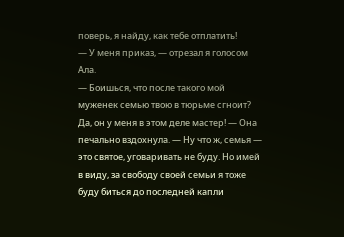поверь, я найду, как тебе отплатить!
— У меня приказ, — отрезал я голосом Ала.
— Боишься, что после такого мой муженек семью твою в тюрьме сгноит? Да, он у меня в этом деле мастер! — Она печально вздохнула. — Ну что ж, семья — это святое, уговаривать не буду. Но имей в виду, за свободу своей семьи я тоже буду биться до последней капли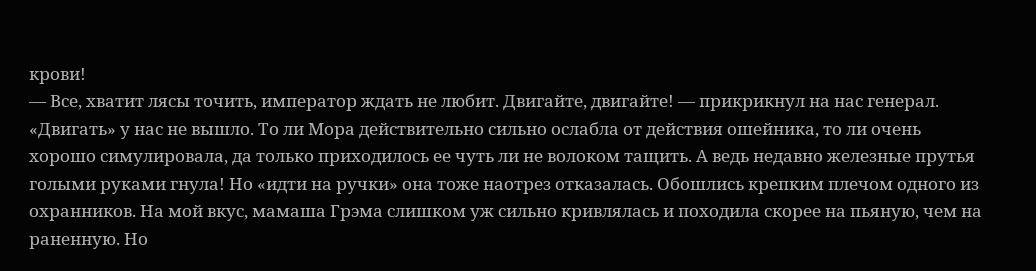крови!
— Все, хватит лясы точить, император ждать не любит. Двигайте, двигайте! — прикрикнул на нас генерал.
«Двигать» у нас не вышло. То ли Мора действительно сильно ослабла от действия ошейника, то ли очень хорошо симулировала, да только приходилось ее чуть ли не волоком тащить. А ведь недавно железные прутья голыми руками гнула! Но «идти на ручки» она тоже наотрез отказалась. Обошлись крепким плечом одного из охранников. На мой вкус, мамаша Грэма слишком уж сильно кривлялась и походила скорее на пьяную, чем на раненную. Но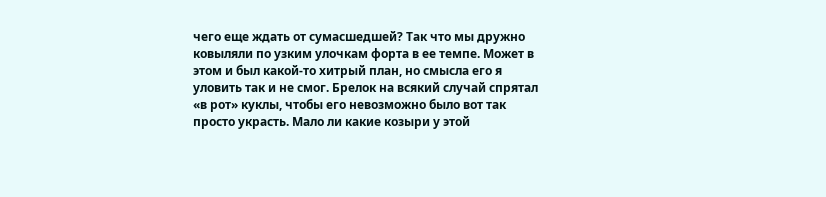чего еще ждать от сумасшедшей? Так что мы дружно ковыляли по узким улочкам форта в ее темпе. Может в этом и был какой-то хитрый план, но смысла его я уловить так и не смог. Брелок на всякий случай спрятал «в рот» куклы, чтобы его невозможно было вот так просто украсть. Мало ли какие козыри у этой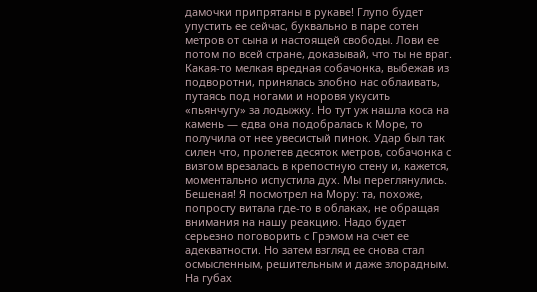дамочки припрятаны в рукаве! Глупо будет упустить ее сейчас, буквально в паре сотен метров от сына и настоящей свободы. Лови ее потом по всей стране, доказывай, что ты не враг.
Какая-то мелкая вредная собачонка, выбежав из подворотни, принялась злобно нас облаивать, путаясь под ногами и норовя укусить «пьянчугу» за лодыжку. Но тут уж нашла коса на камень — едва она подобралась к Море, то получила от нее увесистый пинок. Удар был так силен что, пролетев десяток метров, собачонка с визгом врезалась в крепостную стену и, кажется, моментально испустила дух. Мы переглянулись. Бешеная! Я посмотрел на Мору: та, похоже, попросту витала где-то в облаках, не обращая внимания на нашу реакцию. Надо будет серьезно поговорить с Грэмом на счет ее адекватности. Но затем взгляд ее снова стал осмысленным, решительным и даже злорадным. На губах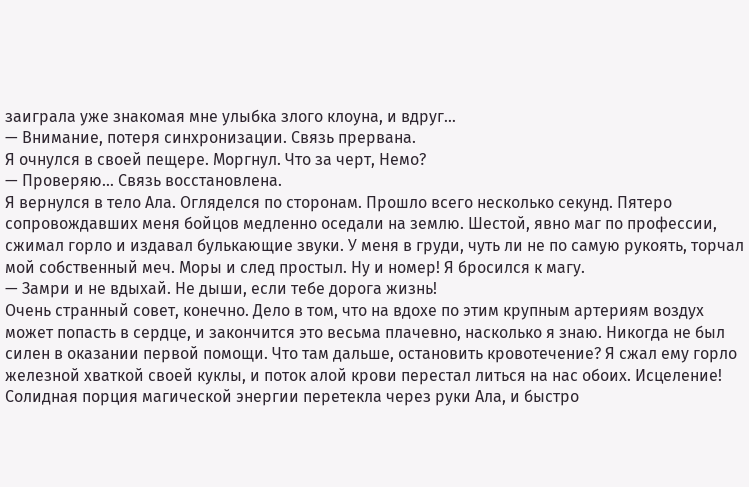заиграла уже знакомая мне улыбка злого клоуна, и вдруг…
— Внимание, потеря синхронизации. Связь прервана.
Я очнулся в своей пещере. Моргнул. Что за черт, Немо?
— Проверяю… Связь восстановлена.
Я вернулся в тело Ала. Огляделся по сторонам. Прошло всего несколько секунд. Пятеро сопровождавших меня бойцов медленно оседали на землю. Шестой, явно маг по профессии, сжимал горло и издавал булькающие звуки. У меня в груди, чуть ли не по самую рукоять, торчал мой собственный меч. Моры и след простыл. Ну и номер! Я бросился к магу.
— Замри и не вдыхай. Не дыши, если тебе дорога жизнь!
Очень странный совет, конечно. Дело в том, что на вдохе по этим крупным артериям воздух может попасть в сердце, и закончится это весьма плачевно, насколько я знаю. Никогда не был силен в оказании первой помощи. Что там дальше, остановить кровотечение? Я сжал ему горло железной хваткой своей куклы, и поток алой крови перестал литься на нас обоих. Исцеление! Солидная порция магической энергии перетекла через руки Ала, и быстро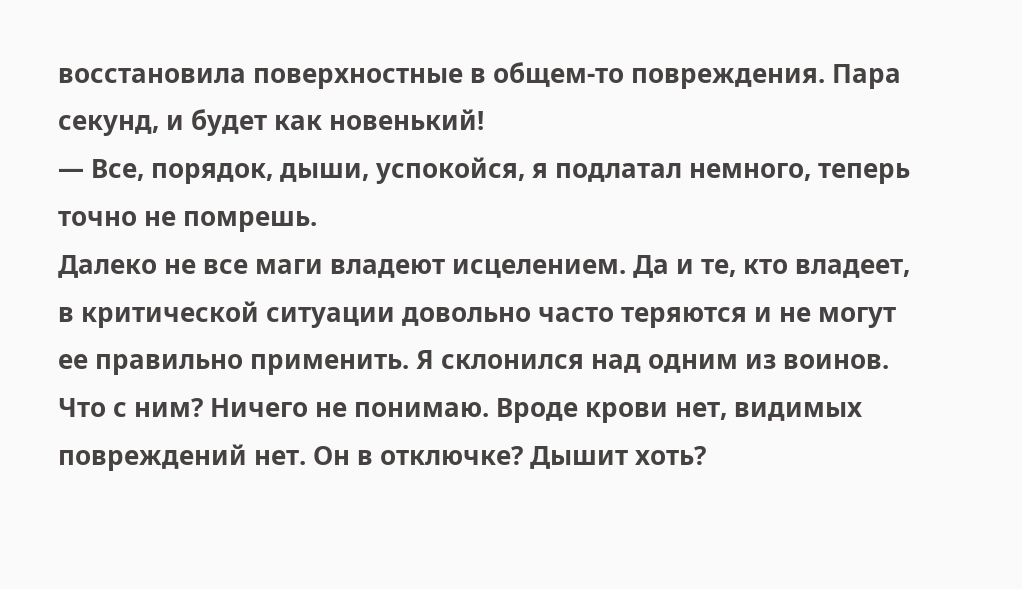восстановила поверхностные в общем-то повреждения. Пара секунд, и будет как новенький!
— Все, порядок, дыши, успокойся, я подлатал немного, теперь точно не помрешь.
Далеко не все маги владеют исцелением. Да и те, кто владеет, в критической ситуации довольно часто теряются и не могут ее правильно применить. Я склонился над одним из воинов. Что с ним? Ничего не понимаю. Вроде крови нет, видимых повреждений нет. Он в отключке? Дышит хоть?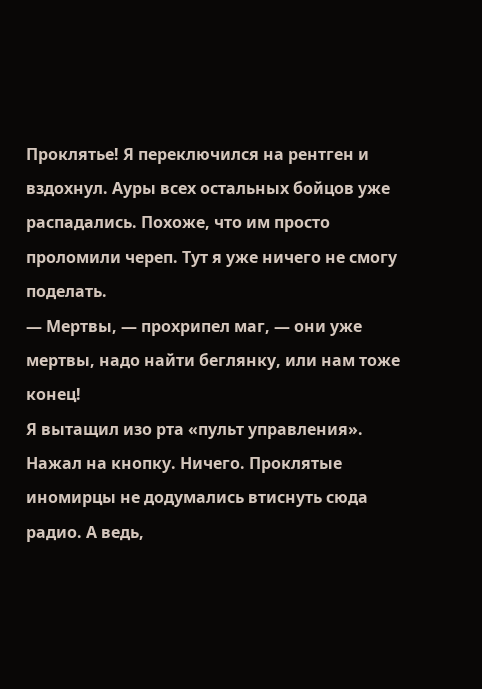Проклятье! Я переключился на рентген и вздохнул. Ауры всех остальных бойцов уже распадались. Похоже, что им просто проломили череп. Тут я уже ничего не смогу поделать.
— Мертвы, — прохрипел маг, — они уже мертвы, надо найти беглянку, или нам тоже конец!
Я вытащил изо рта «пульт управления». Нажал на кнопку. Ничего. Проклятые иномирцы не додумались втиснуть сюда радио. А ведь,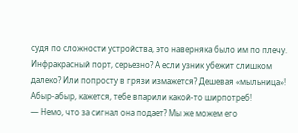судя по сложности устройства, это наверняка было им по плечу. Инфракрасный порт, серьезно? А если узник убежит слишком далеко? Или попросту в грязи измажется? Дешевая «мыльница»! Абыр-абыр, кажется, тебе впарили какой-то ширпотреб!
— Немо, что за сигнал она подает? Мы же можем его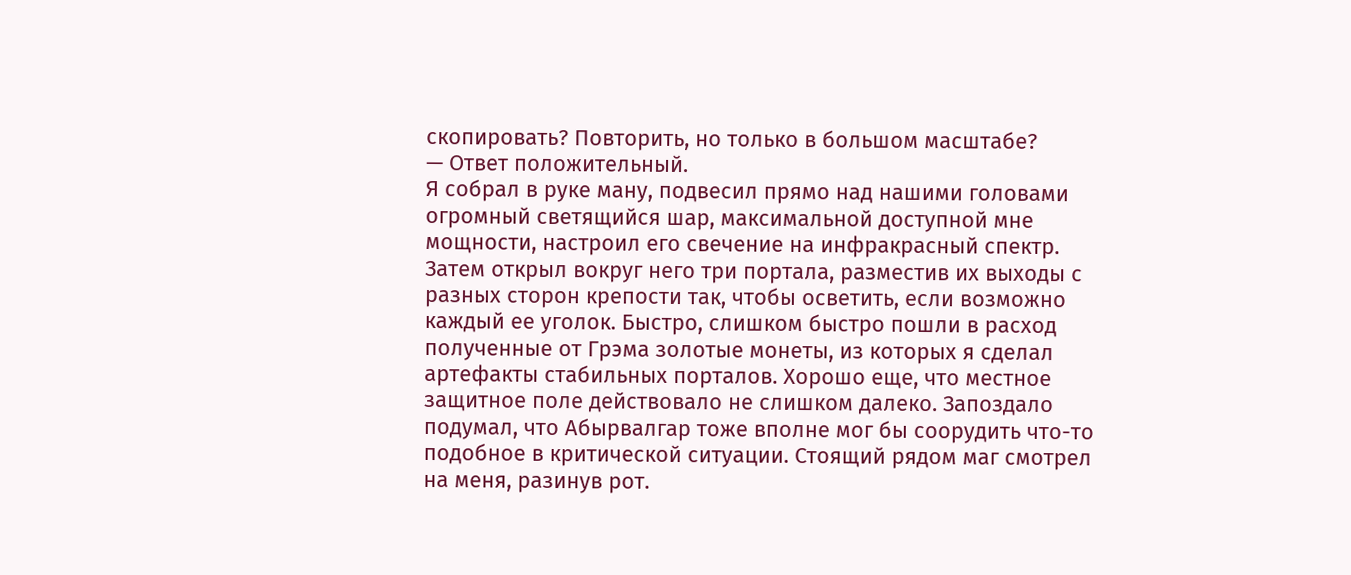скопировать? Повторить, но только в большом масштабе?
— Ответ положительный.
Я собрал в руке ману, подвесил прямо над нашими головами огромный светящийся шар, максимальной доступной мне мощности, настроил его свечение на инфракрасный спектр. Затем открыл вокруг него три портала, разместив их выходы с разных сторон крепости так, чтобы осветить, если возможно каждый ее уголок. Быстро, слишком быстро пошли в расход полученные от Грэма золотые монеты, из которых я сделал артефакты стабильных порталов. Хорошо еще, что местное защитное поле действовало не слишком далеко. Запоздало подумал, что Абырвалгар тоже вполне мог бы соорудить что-то подобное в критической ситуации. Стоящий рядом маг смотрел на меня, разинув рот.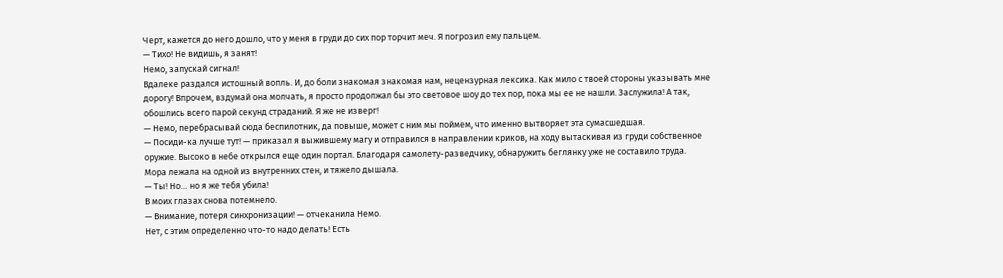Черт, кажется до него дошло, что у меня в груди до сих пор торчит меч. Я погрозил ему пальцем.
— Тихо! Не видишь, я занят!
Немо, запускай сигнал!
Вдалеке раздался истошный вопль. И, до боли знакомая знакомая нам, нецензурная лексика. Как мило с твоей стороны указывать мне дорогу! Впрочем, вздумай она молчать, я просто продолжал бы это световое шоу до тех пор, пока мы ее не нашли. Заслужила! А так, обошлись всего парой секунд страданий. Я же не изверг!
— Немо, перебрасывай сюда беспилотник, да повыше, может с ним мы поймем, что именно вытворяет эта сумасшедшая.
— Посиди-ка лучше тут! — приказал я выжившему магу и отправился в направлении криков, на ходу вытаскивая из груди собственное оружие. Высоко в небе открылся еще один портал. Благодаря самолету-разведчику, обнаружить беглянку уже не составило труда.
Мора лежала на одной из внутренних стен, и тяжело дышала.
— Ты! Но… но я же тебя убила!
В моих глазах снова потемнело.
— Внимание, потеря синхронизации! — отчеканила Немо.
Нет, с этим определенно что-то надо делать! Есть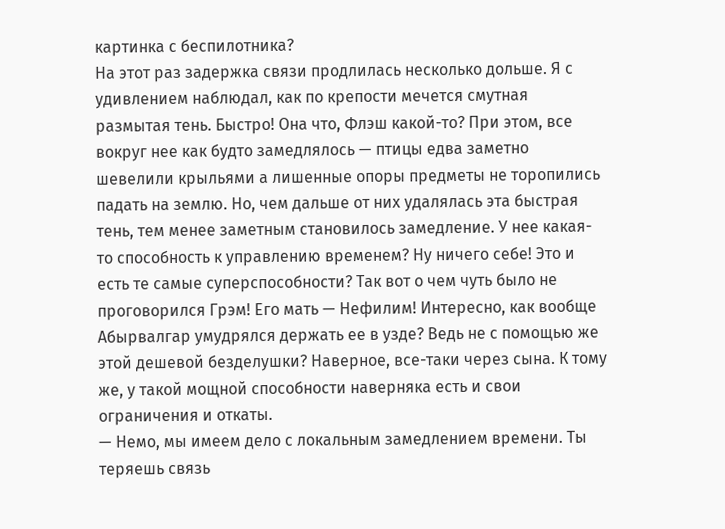картинка с беспилотника?
На этот раз задержка связи продлилась несколько дольше. Я с удивлением наблюдал, как по крепости мечется смутная размытая тень. Быстро! Она что, Флэш какой-то? При этом, все вокруг нее как будто замедлялось — птицы едва заметно шевелили крыльями а лишенные опоры предметы не торопились падать на землю. Но, чем дальше от них удалялась эта быстрая тень, тем менее заметным становилось замедление. У нее какая-то способность к управлению временем? Ну ничего себе! Это и есть те самые суперспособности? Так вот о чем чуть было не проговорился Грэм! Его мать — Нефилим! Интересно, как вообще Абырвалгар умудрялся держать ее в узде? Ведь не с помощью же этой дешевой безделушки? Наверное, все-таки через сына. К тому же, у такой мощной способности наверняка есть и свои ограничения и откаты.
— Немо, мы имеем дело с локальным замедлением времени. Ты теряешь связь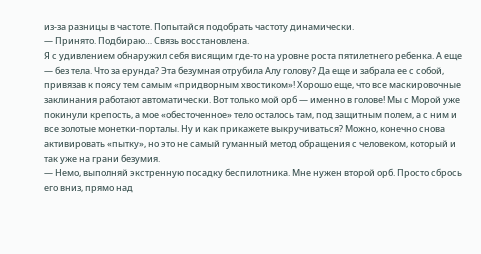из-за разницы в частоте. Попытайся подобрать частоту динамически.
— Принято. Подбираю… Связь восстановлена.
Я с удивлением обнаружил себя висящим где-то на уровне роста пятилетнего ребенка. А еще — без тела. Что за ерунда? Эта безумная отрубила Алу голову? Да еще и забрала ее с собой, привязав к поясу тем самым «придворным хвостиком»! Хорошо еще, что все маскировочные заклинания работают автоматически. Вот только мой орб — именно в голове! Мы с Морой уже покинули крепость, а мое «обесточенное» тело осталось там, под защитным полем, а с ним и все золотые монетки-порталы. Ну и как прикажете выкручиваться? Можно, конечно снова активировать «пытку», но это не самый гуманный метод обращения с человеком, который и так уже на грани безумия.
— Немо, выполняй экстренную посадку беспилотника. Мне нужен второй орб. Просто сбрось его вниз, прямо над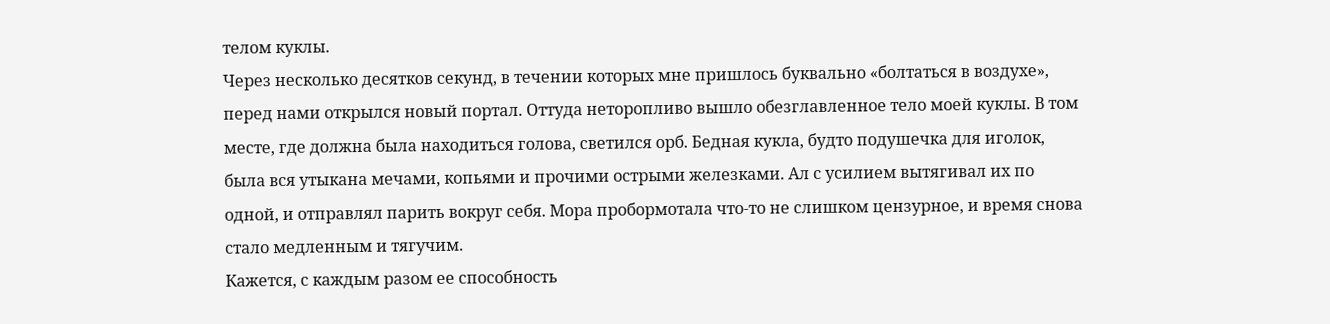телом куклы.
Через несколько десятков секунд, в течении которых мне пришлось буквально «болтаться в воздухе», перед нами открылся новый портал. Оттуда неторопливо вышло обезглавленное тело моей куклы. В том месте, где должна была находиться голова, светился орб. Бедная кукла, будто подушечка для иголок, была вся утыкана мечами, копьями и прочими острыми железками. Ал с усилием вытягивал их по одной, и отправлял парить вокруг себя. Мора пробормотала что-то не слишком цензурное, и время снова стало медленным и тягучим.
Кажется, с каждым разом ее способность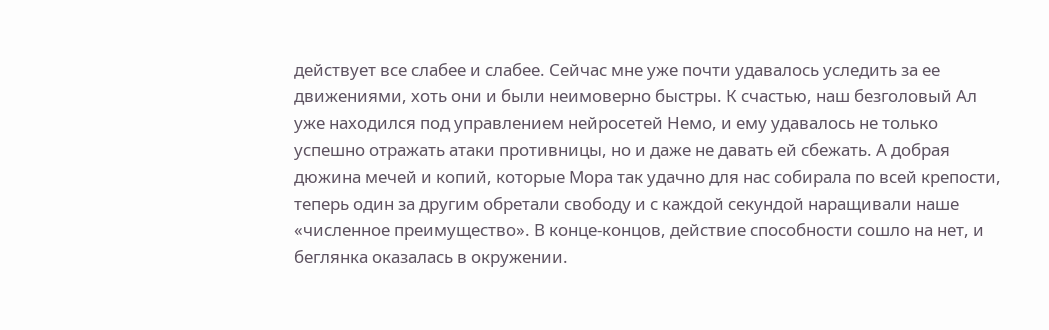действует все слабее и слабее. Сейчас мне уже почти удавалось уследить за ее движениями, хоть они и были неимоверно быстры. К счастью, наш безголовый Ал уже находился под управлением нейросетей Немо, и ему удавалось не только успешно отражать атаки противницы, но и даже не давать ей сбежать. А добрая дюжина мечей и копий, которые Мора так удачно для нас собирала по всей крепости, теперь один за другим обретали свободу и с каждой секундой наращивали наше «численное преимущество». В конце-концов, действие способности сошло на нет, и беглянка оказалась в окружении.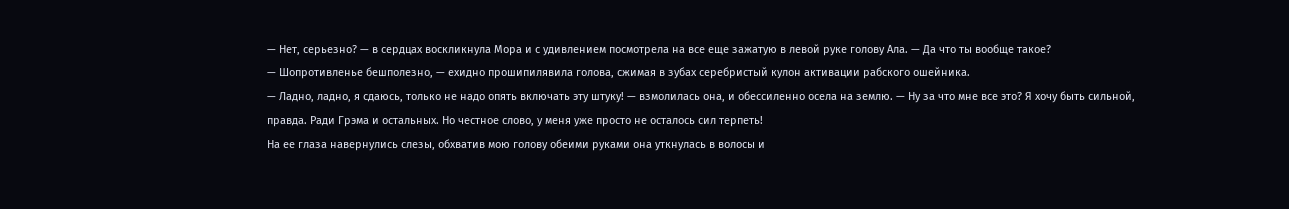— Нет, серьезно? — в сердцах воскликнула Мора и с удивлением посмотрела на все еще зажатую в левой руке голову Ала. — Да что ты вообще такое?
— Шопротивленье бешполезно, — ехидно прошипилявила голова, сжимая в зубах серебристый кулон активации рабского ошейника.
— Ладно, ладно, я сдаюсь, только не надо опять включать эту штуку! — взмолилась она, и обессиленно осела на землю. — Ну за что мне все это? Я хочу быть сильной, правда. Ради Грэма и остальных. Но честное слово, у меня уже просто не осталось сил терпеть!
На ее глаза навернулись слезы, обхватив мою голову обеими руками она уткнулась в волосы и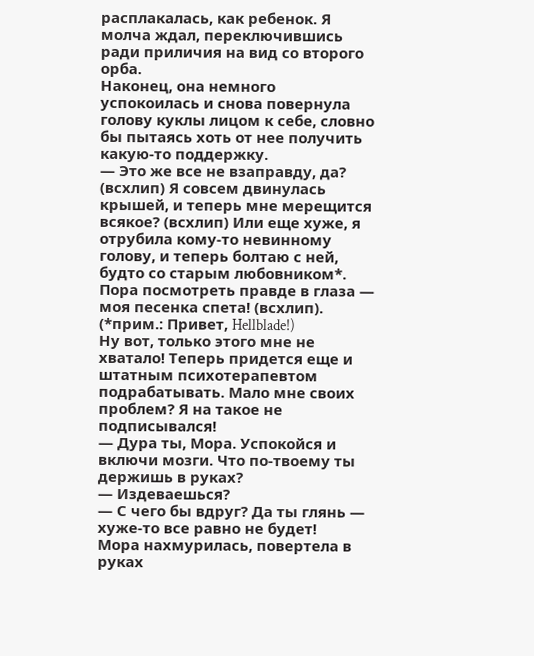расплакалась, как ребенок. Я молча ждал, переключившись ради приличия на вид со второго орба.
Наконец, она немного успокоилась и снова повернула голову куклы лицом к себе, словно бы пытаясь хоть от нее получить какую-то поддержку.
— Это же все не взаправду, да? (всхлип) Я совсем двинулась крышей, и теперь мне мерещится всякое? (всхлип) Или еще хуже, я отрубила кому-то невинному голову, и теперь болтаю с ней, будто со старым любовником*. Пора посмотреть правде в глаза — моя песенка спета! (всхлип).
(*прим.: Привет, Hellblade!)
Ну вот, только этого мне не хватало! Теперь придется еще и штатным психотерапевтом подрабатывать. Мало мне своих проблем? Я на такое не подписывался!
— Дура ты, Мора. Успокойся и включи мозги. Что по-твоему ты держишь в руках?
— Издеваешься?
— С чего бы вдруг? Да ты глянь — хуже-то все равно не будет!
Мора нахмурилась, повертела в руках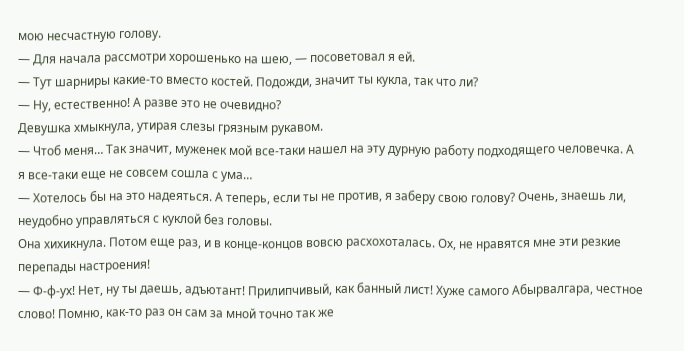мою несчастную голову.
— Для начала рассмотри хорошенько на шею, — посоветовал я ей.
— Тут шарниры какие-то вместо костей. Подожди, значит ты кукла, так что ли?
— Ну, естественно! А разве это не очевидно?
Девушка хмыкнула, утирая слезы грязным рукавом.
— Чтоб меня… Так значит, муженек мой все-таки нашел на эту дурную работу подходящего человечка. А я все-таки еще не совсем сошла с ума…
— Хотелось бы на это надеяться. А теперь, если ты не против, я заберу свою голову? Очень, знаешь ли, неудобно управляться с куклой без головы.
Она хихикнула. Потом еще раз, и в конце-концов вовсю расхохоталась. Ох, не нравятся мне эти резкие перепады настроения!
— Ф-ф-ух! Нет, ну ты даешь, адъютант! Прилипчивый, как банный лист! Хуже самого Абырвалгара, честное слово! Помню, как-то раз он сам за мной точно так же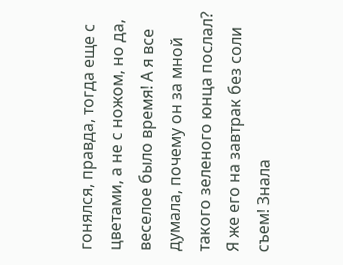гонялся, правда, тогда еще с цветами, а не с ножом, но да, веселое было время! А я все думала, почему он за мной такого зеленого юнца послал? Я же его на завтрак без соли съем! Знала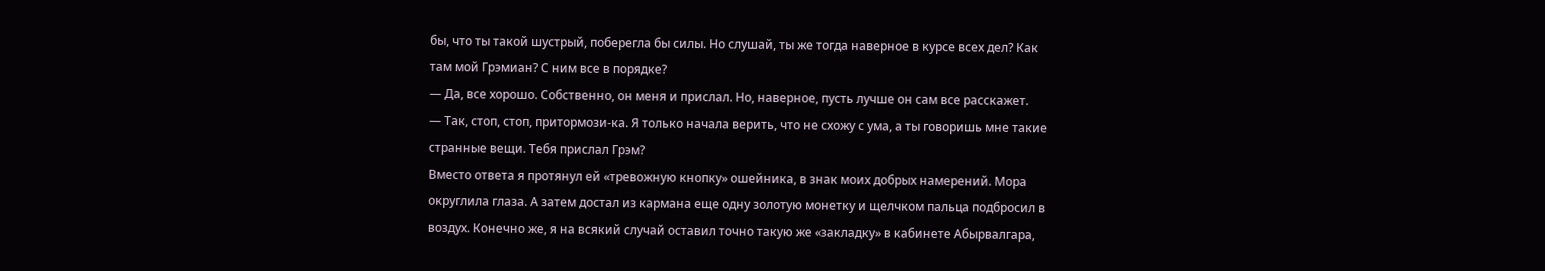бы, что ты такой шустрый, поберегла бы силы. Но слушай, ты же тогда наверное в курсе всех дел? Как там мой Грэмиан? С ним все в порядке?
— Да, все хорошо. Собственно, он меня и прислал. Но, наверное, пусть лучше он сам все расскажет.
— Так, стоп, стоп, притормози-ка. Я только начала верить, что не схожу с ума, а ты говоришь мне такие странные вещи. Тебя прислал Грэм?
Вместо ответа я протянул ей «тревожную кнопку» ошейника, в знак моих добрых намерений. Мора округлила глаза. А затем достал из кармана еще одну золотую монетку и щелчком пальца подбросил в воздух. Конечно же, я на всякий случай оставил точно такую же «закладку» в кабинете Абырвалгара,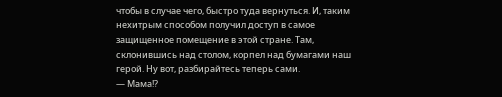чтобы в случае чего, быстро туда вернуться. И, таким нехитрым способом получил доступ в самое защищенное помещение в этой стране. Там, склонившись над столом, корпел над бумагами наш герой. Ну вот, разбирайтесь теперь сами.
— Мама!?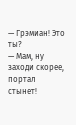— Грэмиан! Это ты?
— Мам, ну заходи скорее, портал стынет!